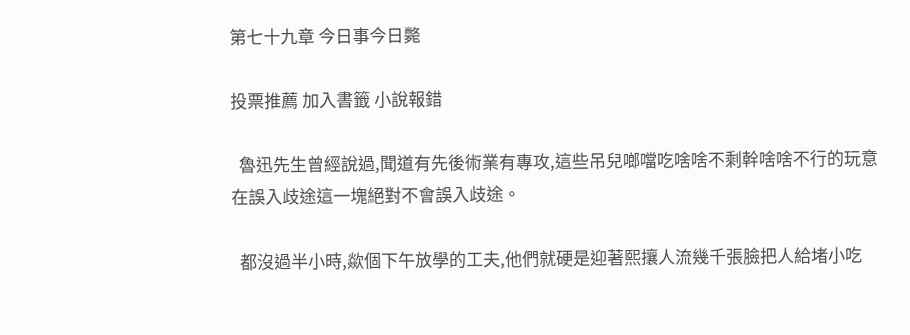第七十九章 今日事今日斃

投票推薦 加入書籤 小說報錯

  魯迅先生曾經說過,聞道有先後術業有專攻,這些吊兒啷噹吃啥啥不剩幹啥啥不行的玩意在誤入歧途這一塊絕對不會誤入歧途。

  都沒過半小時,歘個下午放學的工夫,他們就硬是迎著熙攘人流幾千張臉把人給堵小吃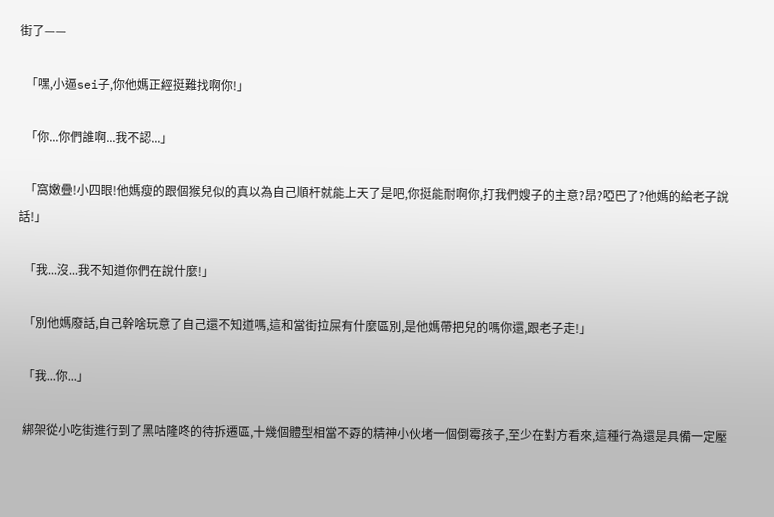街了——

  「嘿,小逼sei子,你他媽正經挺難找啊你!」

  「你...你們誰啊...我不認...」

  「窩嫩疊!小四眼!他媽瘦的跟個猴兒似的真以為自己順杆就能上天了是吧,你挺能耐啊你,打我們嫂子的主意?昂?啞巴了?他媽的給老子說話!」

  「我...沒...我不知道你們在說什麼!」

  「別他媽廢話,自己幹啥玩意了自己還不知道嗎,這和當街拉屎有什麼區別,是他媽帶把兒的嗎你還,跟老子走!」

  「我...你...」

  綁架從小吃街進行到了黑咕隆咚的待拆遷區,十幾個體型相當不孬的精神小伙堵一個倒霉孩子,至少在對方看來,這種行為還是具備一定壓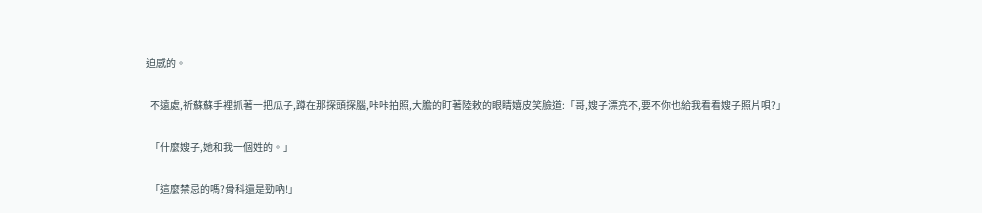迫感的。

  不遠處,祈蘇蘇手裡抓著一把瓜子,蹲在那探頭探腦,咔咔拍照,大膽的盯著陸敕的眼睛嬉皮笑臉道:「哥,嫂子漂亮不,要不你也給我看看嫂子照片唄?」

  「什麼嫂子,她和我一個姓的。」

  「這麼禁忌的嗎?骨科還是勁吶!」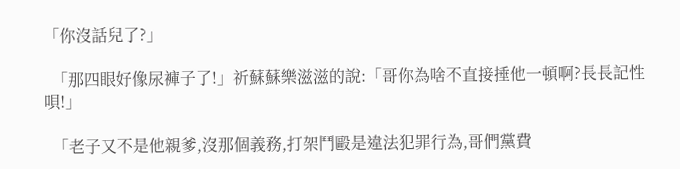「你沒話兒了?」

  「那四眼好像尿褲子了!」祈蘇蘇樂滋滋的說:「哥你為啥不直接捶他一頓啊?長長記性唄!」

  「老子又不是他親爹,沒那個義務,打架鬥毆是違法犯罪行為,哥們黨費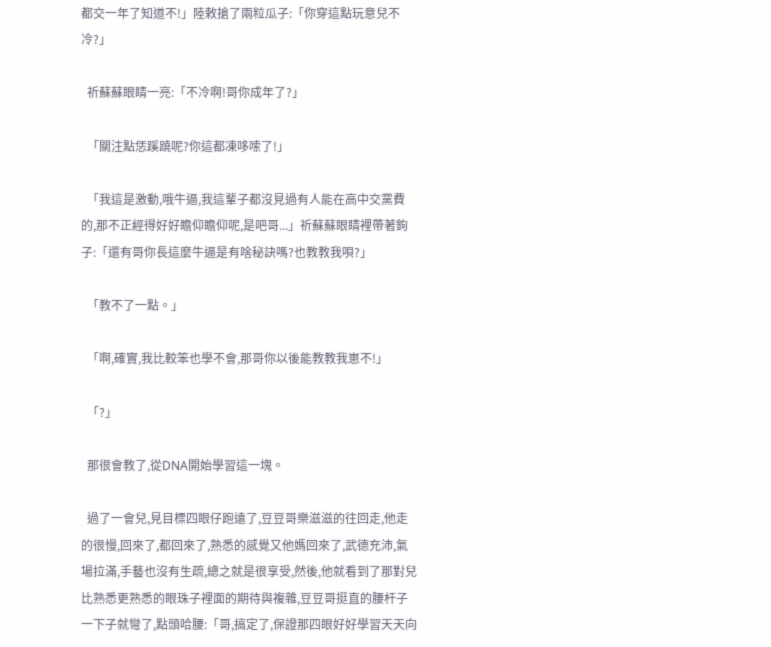都交一年了知道不!」陸敕搶了兩粒瓜子:「你穿這點玩意兒不冷?」

  祈蘇蘇眼睛一亮:「不冷啊!哥你成年了?」

  「關注點恁蹊蹺呢?你這都凍哆嗦了!」

  「我這是激動,哦牛逼,我這輩子都沒見過有人能在高中交黨費的,那不正經得好好瞻仰瞻仰呢,是吧哥...」祈蘇蘇眼睛裡帶著鉤子:「還有哥你長這麼牛逼是有啥秘訣嗎?也教教我唄?」

  「教不了一點。」

  「啊,確實,我比較笨也學不會,那哥你以後能教教我崽不!」

  「?」

  那很會教了,從DNA開始學習這一塊。

  過了一會兒,見目標四眼仔跑遠了,豆豆哥樂滋滋的往回走,他走的很慢,回來了,都回來了,熟悉的感覺又他媽回來了,武德充沛,氣場拉滿,手藝也沒有生疏,總之就是很享受,然後,他就看到了那對兒比熟悉更熟悉的眼珠子裡面的期待與複雜,豆豆哥挺直的腰杆子一下子就彎了,點頭哈腰:「哥,搞定了,保證那四眼好好學習天天向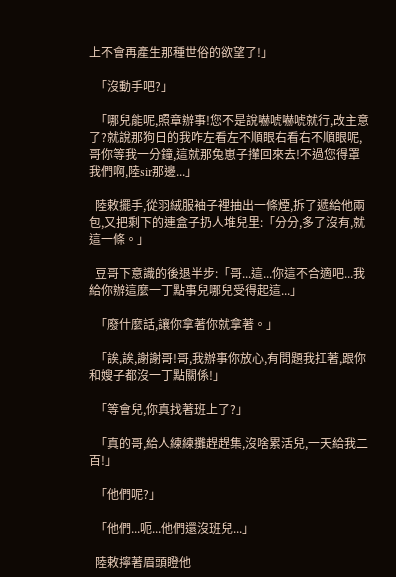上不會再產生那種世俗的欲望了!」

  「沒動手吧?」

  「哪兒能呢,照章辦事!您不是說嚇唬嚇唬就行,改主意了?就說那狗日的我咋左看左不順眼右看右不順眼呢,哥你等我一分鐘,這就那兔崽子攆回來去!不過您得罩我們啊,陸sir那邊...」

  陸敕擺手,從羽絨服袖子裡抽出一條煙,拆了遞給他兩包,又把剩下的連盒子扔人堆兒里:「分分,多了沒有,就這一條。」

  豆哥下意識的後退半步:「哥...這...你這不合適吧...我給你辦這麼一丁點事兒哪兒受得起這...」

  「廢什麼話,讓你拿著你就拿著。」

  「誒,誒,謝謝哥!哥,我辦事你放心,有問題我扛著,跟你和嫂子都沒一丁點關係!」

  「等會兒,你真找著班上了?」

  「真的哥,給人練練攤趕趕集,沒啥累活兒,一天給我二百!」

  「他們呢?」

  「他們...呃...他們還沒班兒...」

  陸敕擰著眉頭瞪他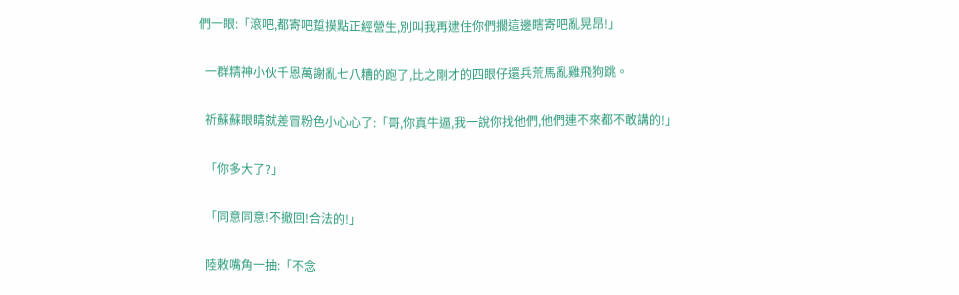們一眼:「滾吧,都寄吧踅摸點正經營生,別叫我再逮住你們擱這邊瞎寄吧亂晃昂!」

  一群精神小伙千恩萬謝亂七八糟的跑了,比之剛才的四眼仔還兵荒馬亂雞飛狗跳。

  祈蘇蘇眼睛就差冒粉色小心心了:「哥,你真牛逼,我一說你找他們,他們連不來都不敢講的!」

  「你多大了?」

  「同意同意!不撤回!合法的!」

  陸敕嘴角一抽:「不念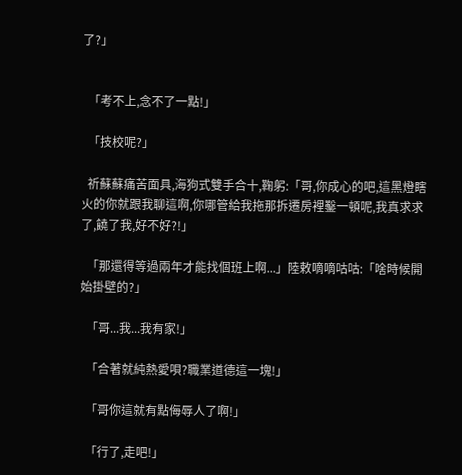了?」


  「考不上,念不了一點!」

  「技校呢?」

  祈蘇蘇痛苦面具,海狗式雙手合十,鞠躬:「哥,你成心的吧,這黑燈瞎火的你就跟我聊這啊,你哪管給我拖那拆遷房裡鑿一頓呢,我真求求了,饒了我,好不好?!」

  「那還得等過兩年才能找個班上啊...」陸敕嘀嘀咕咕:「啥時候開始掛壁的?」

  「哥...我...我有家!」

  「合著就純熱愛唄?職業道德這一塊!」

  「哥你這就有點侮辱人了啊!」

  「行了,走吧!」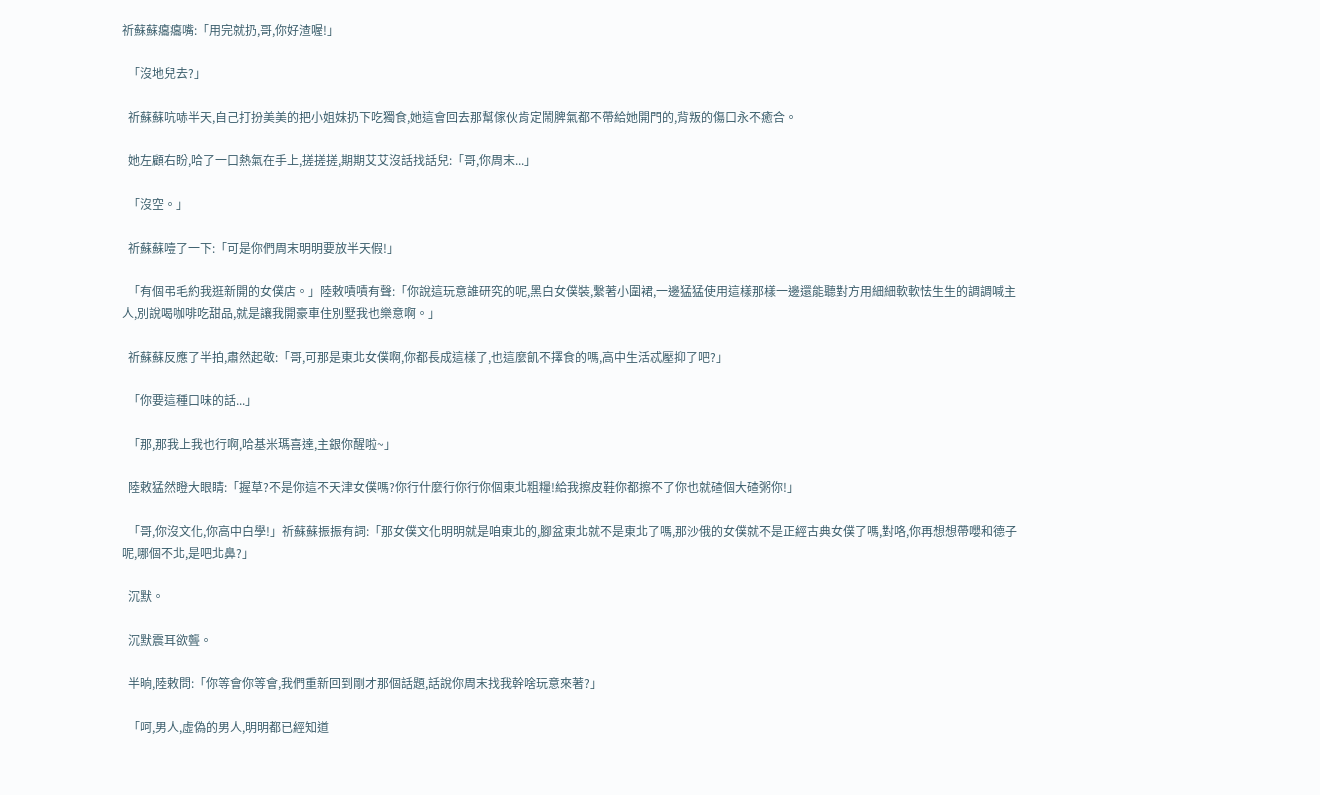祈蘇蘇癟癟嘴:「用完就扔,哥,你好渣喔!」

  「沒地兒去?」

  祈蘇蘇吭哧半天,自己打扮美美的把小姐妹扔下吃獨食,她這會回去那幫傢伙肯定鬧脾氣都不帶給她開門的,背叛的傷口永不癒合。

  她左顧右盼,哈了一口熱氣在手上,搓搓搓,期期艾艾沒話找話兒:「哥,你周末...」

  「沒空。」

  祈蘇蘇噎了一下:「可是你們周末明明要放半天假!」

  「有個弔毛約我逛新開的女僕店。」陸敕嘖嘖有聲:「你說這玩意誰研究的呢,黑白女僕裝,繫著小圍裙,一邊猛猛使用這樣那樣一邊還能聽對方用細細軟軟怯生生的調調喊主人,別說喝咖啡吃甜品,就是讓我開豪車住別墅我也樂意啊。」

  祈蘇蘇反應了半拍,肅然起敬:「哥,可那是東北女僕啊,你都長成這樣了,也這麼飢不擇食的嗎,高中生活忒壓抑了吧?」

  「你要這種口味的話...」

  「那,那我上我也行啊,哈基米瑪喜達,主銀你醒啦~」

  陸敕猛然瞪大眼睛:「握草?不是你這不天津女僕嗎?你行什麼行你行你個東北粗糧!給我擦皮鞋你都擦不了你也就碴個大碴粥你!」

  「哥,你沒文化,你高中白學!」祈蘇蘇振振有詞:「那女僕文化明明就是咱東北的,腳盆東北就不是東北了嗎,那沙俄的女僕就不是正經古典女僕了嗎,對咯,你再想想帶嚶和德子呢,哪個不北,是吧北鼻?」

  沉默。

  沉默震耳欲聾。

  半晌,陸敕問:「你等會你等會,我們重新回到剛才那個話題,話說你周末找我幹啥玩意來著?」

  「呵,男人,虛偽的男人,明明都已經知道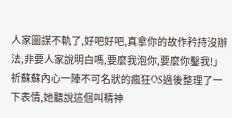人家圖謀不軌了,好吧好吧,真拿你的故作矜持沒辦法,非要人家說明白嗎,要麼我泡你,要麼你鑿我!」祈蘇蘇內心一陣不可名狀的瘋狂OS過後整理了一下表情,她聽說這個叫精神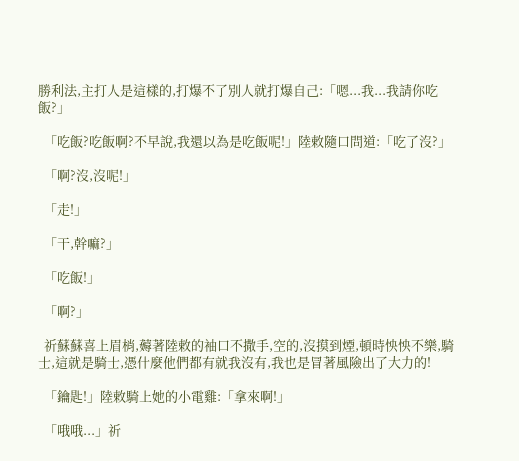勝利法,主打人是這樣的,打爆不了別人就打爆自己:「嗯...我...我請你吃飯?」

  「吃飯?吃飯啊?不早說,我還以為是吃飯呢!」陸敕隨口問道:「吃了沒?」

  「啊?沒,沒呢!」

  「走!」

  「干,幹嘛?」

  「吃飯!」

  「啊?」

  祈蘇蘇喜上眉梢,薅著陸敕的袖口不撒手,空的,沒摸到煙,頓時怏怏不樂,騎士,這就是騎士,憑什麼他們都有就我沒有,我也是冒著風險出了大力的!

  「鑰匙!」陸敕騎上她的小電雞:「拿來啊!」

  「哦哦...」祈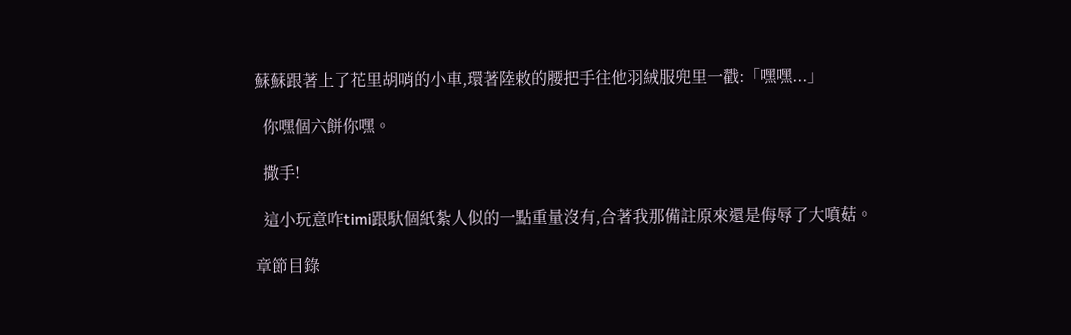蘇蘇跟著上了花里胡哨的小車,環著陸敕的腰把手往他羽絨服兜里一戳:「嘿嘿...」

  你嘿個六餅你嘿。

  撒手!

  這小玩意咋timi跟馱個紙紮人似的一點重量沒有,合著我那備註原來還是侮辱了大噴菇。

章節目錄